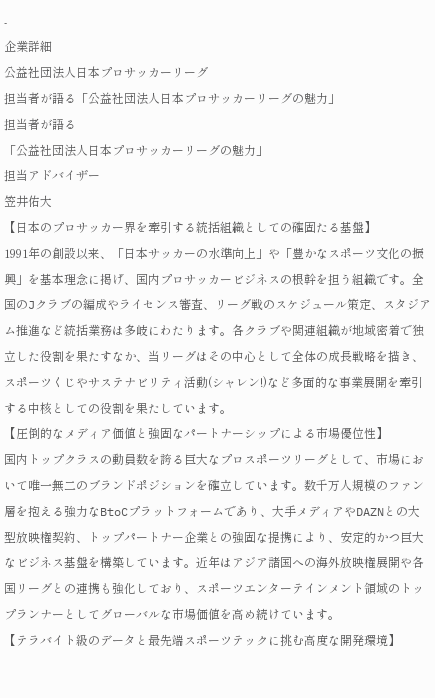-
企業詳細
公益社団法人日本プロサッカーリーグ
担当者が語る「公益社団法人日本プロサッカーリーグの魅力」
担当者が語る
「公益社団法人日本プロサッカーリーグの魅力」
担当アドバイザー
笠井佑大
【日本のプロサッカー界を牽引する統括組織としての確固たる基盤】
1991年の創設以来、「日本サッカーの水準向上」や「豊かなスポーツ文化の振興」を基本理念に掲げ、国内プロサッカービジネスの根幹を担う組織です。全国のJクラブの編成やライセンス審査、リーグ戦のスケジュール策定、スタジアム推進など統括業務は多岐にわたります。各クラブや関連組織が地域密着で独立した役割を果たすなか、当リーグはその中心として全体の成長戦略を描き、スポーツくじやサステナビリティ活動(シャレン!)など多面的な事業展開を牽引する中核としての役割を果たしています。
【圧倒的なメディア価値と強固なパートナーシップによる市場優位性】
国内トップクラスの動員数を誇る巨大なプロスポーツリーグとして、市場において唯一無二のブランドポジションを確立しています。数千万人規模のファン層を抱える強力なBtoCプラットフォームであり、大手メディアやDAZNとの大型放映権契約、トップパートナー企業との強固な提携により、安定的かつ巨大なビジネス基盤を構築しています。近年はアジア諸国への海外放映権展開や各国リーグとの連携も強化しており、スポーツエンターテインメント領域のトップランナーとしてグローバルな市場価値を高め続けています。
【テラバイト級のデータと最先端スポーツテックに挑む高度な開発環境】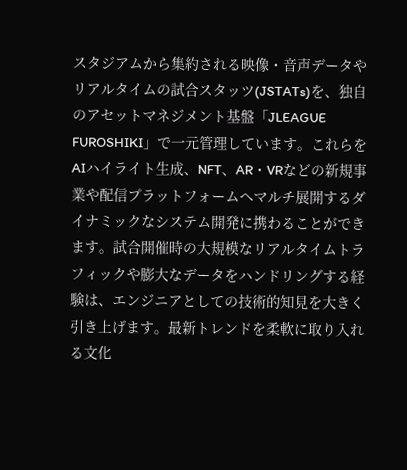スタジアムから集約される映像・音声データやリアルタイムの試合スタッツ(JSTATs)を、独自のアセットマネジメント基盤「JLEAGUE FUROSHIKI」で一元管理しています。これらをAIハイライト生成、NFT、AR・VRなどの新規事業や配信プラットフォームへマルチ展開するダイナミックなシステム開発に携わることができます。試合開催時の大規模なリアルタイムトラフィックや膨大なデータをハンドリングする経験は、エンジニアとしての技術的知見を大きく引き上げます。最新トレンドを柔軟に取り入れる文化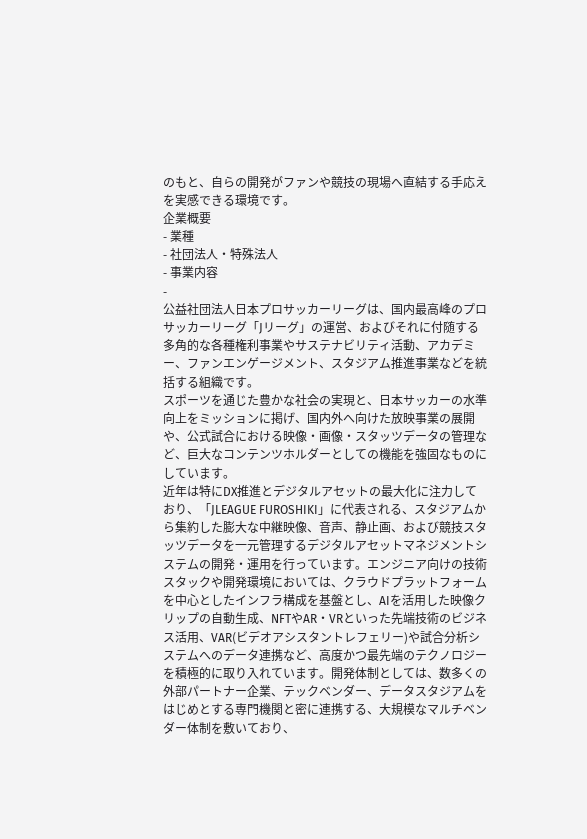のもと、自らの開発がファンや競技の現場へ直結する手応えを実感できる環境です。
企業概要
- 業種
- 社団法人・特殊法人
- 事業内容
-
公益社団法人日本プロサッカーリーグは、国内最高峰のプロサッカーリーグ「Jリーグ」の運営、およびそれに付随する多角的な各種権利事業やサステナビリティ活動、アカデミー、ファンエンゲージメント、スタジアム推進事業などを統括する組織です。
スポーツを通じた豊かな社会の実現と、日本サッカーの水準向上をミッションに掲げ、国内外へ向けた放映事業の展開や、公式試合における映像・画像・スタッツデータの管理など、巨大なコンテンツホルダーとしての機能を強固なものにしています。
近年は特にDX推進とデジタルアセットの最大化に注力しており、「JLEAGUE FUROSHIKI」に代表される、スタジアムから集約した膨大な中継映像、音声、静止画、および競技スタッツデータを一元管理するデジタルアセットマネジメントシステムの開発・運用を行っています。エンジニア向けの技術スタックや開発環境においては、クラウドプラットフォームを中心としたインフラ構成を基盤とし、AIを活用した映像クリップの自動生成、NFTやAR・VRといった先端技術のビジネス活用、VAR(ビデオアシスタントレフェリー)や試合分析システムへのデータ連携など、高度かつ最先端のテクノロジーを積極的に取り入れています。開発体制としては、数多くの外部パートナー企業、テックベンダー、データスタジアムをはじめとする専門機関と密に連携する、大規模なマルチベンダー体制を敷いており、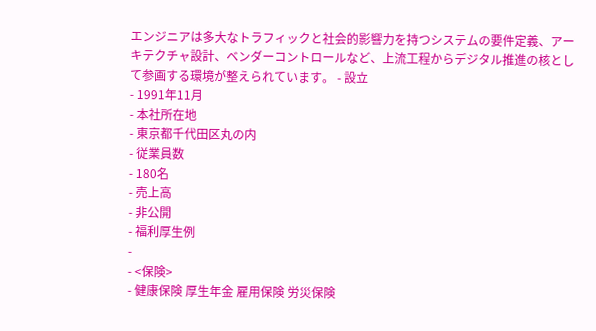エンジニアは多大なトラフィックと社会的影響力を持つシステムの要件定義、アーキテクチャ設計、ベンダーコントロールなど、上流工程からデジタル推進の核として参画する環境が整えられています。 - 設立
- 1991年11月
- 本社所在地
- 東京都千代田区丸の内
- 従業員数
- 180名
- 売上高
- 非公開
- 福利厚生例
-
- <保険>
- 健康保険 厚生年金 雇用保険 労災保険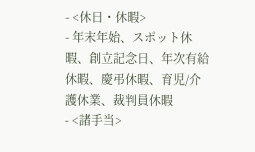- <休日・休暇>
- 年末年始、スポット休暇、創立記念日、年次有給休暇、慶弔休暇、育児/介護休業、裁判員休暇
- <諸手当>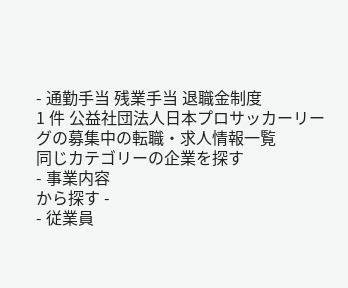- 通勤手当 残業手当 退職金制度
1 件 公益社団法人日本プロサッカーリーグの募集中の転職・求人情報一覧
同じカテゴリーの企業を探す
- 事業内容
から探す -
- 従業員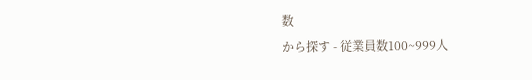数
から探す - 従業員数100~999人